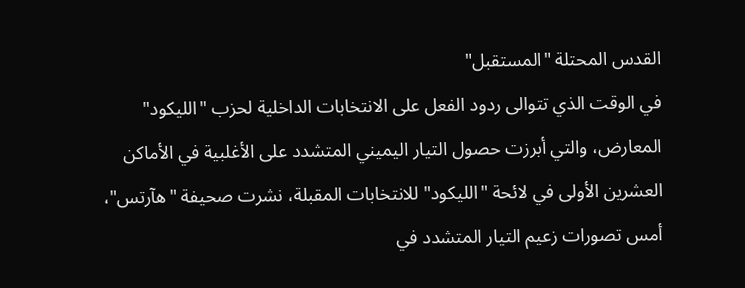القدس المحتلة "المستقبل"
في الوقت الذي تتوالى ردود الفعل على الانتخابات الداخلية لحزب "الليكود" المعارض، والتي أبرزت حصول التيار اليميني المتشدد على الأغلبية في الأماكن العشرين الأولى في لائحة "الليكود" للانتخابات المقبلة، نشرت صحيفة "هآرتس"، أمس تصورات زعيم التيار المتشدد في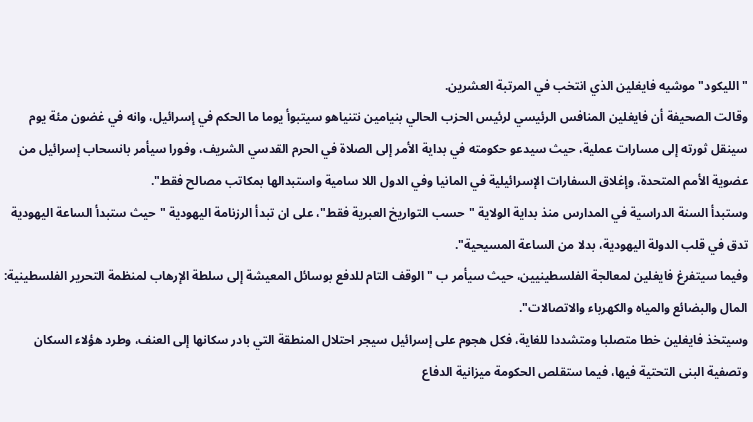"الليكود" موشيه فايغلين الذي انتخب في المرتبة العشرين.
وقالت الصحيفة أن فايغلين المنافس الرئيسي لرئيس الحزب الحالي بنيامين نتنياهو سيتبوأ يوما ما الحكم في إسرائيل، وانه في غضون مئة يوم سينقل ثورته إلى مسارات عملية، حيث سيدعو حكومته في بداية الأمر إلى الصلاة في الحرم القدسي الشريف، وفورا سيأمر بانسحاب إسرائيل من عضوية الأمم المتحدة، وإغلاق السفارات الإسرائيلية في المانيا وفي الدول اللا سامية واستبدالها بمكاتب مصالح فقط".
وستبدأ السنة الدراسية في المدارس منذ بداية الولاية "حسب التواريخ العبرية فقط"، على ان تبدأ الرزنامة اليهودية "حيث ستبدأ الساعة اليهودية تدق في قلب الدولة اليهودية، بدلا من الساعة المسيحية".
وفيما سيتفرغ فايغلين لمعالجة الفلسطينيين، حيث سيأمر ب "الوقف التام للدفع بوسائل المعيشة إلى سلطة الإرهاب لمنظمة التحرير الفلسطينية: المال والبضائع والمياه والكهرباء والاتصالات".
وسيتخذ فايغلين خطا متصلبا ومتشددا للغاية، فكل هجوم على إسرائيل سيجر احتلال المنطقة التي بادر سكانها إلى العنف، وطرد هؤلاء السكان وتصفية البنى التحتية فيها، فيما ستقلص الحكومة ميزانية الدفاع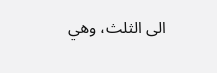الى الثلث، وهي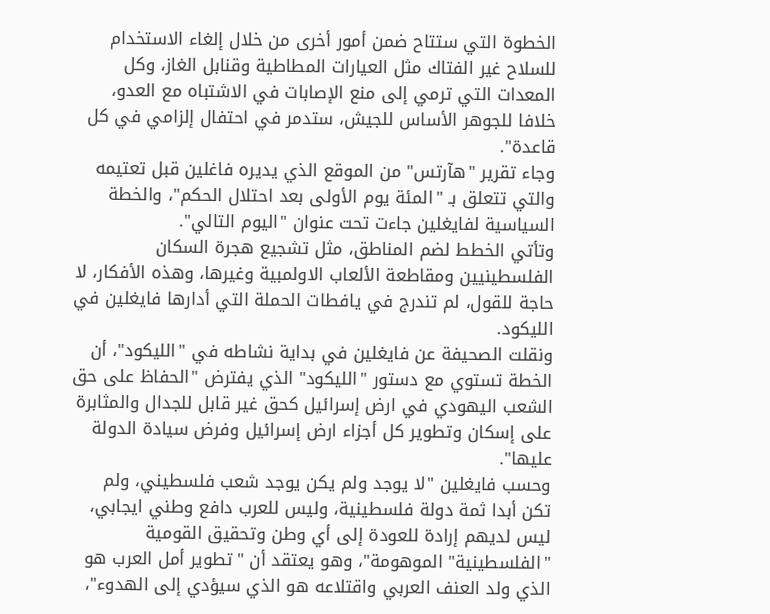الخطوة التي ستتاح ضمن أمور أخرى من خلال إلغاء الاستخدام للسلاح غير الفتاك مثل العيارات المطاطية وقنابل الغاز، وكل المعدات التي ترمي إلى منع الإصابات في الاشتباه مع العدو، خلافا للجوهر الأساس للجيش، ستدمر في احتفال إلزامي في كل قاعدة".
وجاء تقرير "هآرتس" من الموقع الذي يديره فاغلين قبل تعتيمه والتي تتعلق بـ "المئة يوم الأولى بعد احتلال الحكم"، والخطة السياسية لفايغلين جاءت تحت عنوان "اليوم التالي".
وتأتي الخطط لضم المناطق، مثل تشجيع هجرة السكان الفلسطينيين ومقاطعة الألعاب الاولمبية وغيرها، وهذه الأفكار، لا حاجة للقول، لم تندرج في يافطات الحملة التي أدارها فايغلين في الليكود.
ونقلت الصحيفة عن فايغلين في بداية نشاطه في "الليكود"، أن الخطة تستوي مع دستور "الليكود" الذي يفترض "الحفاظ على حق الشعب اليهودي في ارض إسرائيل كحق غير قابل للجدال والمثابرة على إسكان وتطوير كل أجزاء ارض إسرائيل وفرض سيادة الدولة عليها".
وحسب فايغلين "لا يوجد ولم يكن يوجد شعب فلسطيني، ولم تكن أبدا ثمة دولة فلسطينية، وليس للعرب دافع وطني ايجابي، ليس لديهم إرادة للعودة إلى أي وطن وتحقيق القومية "الفلسطينية" الموهومة"، وهو يعتقد أن "تطوير أمل العرب هو الذي ولد العنف العربي واقتلاعه هو الذي سيؤدي إلى الهدوء"،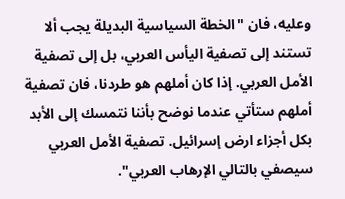وعليه، فان "الخطة السياسية البديلة يجب ألا تستند إلى تصفية اليأس العربي، بل إلى تصفية الأمل العربي. إذا كان أملهم هو طردنا، فان تصفية أملهم ستأتي عندما نوضح بأننا نتمسك إلى الأبد بكل أجزاء ارض إسرائيل. تصفية الأمل العربي سيصفي بالتالي الإرهاب العربي".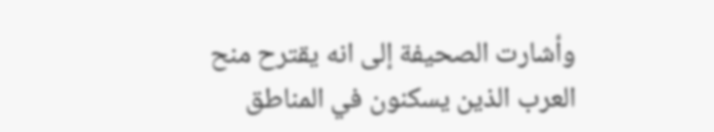وأشارت الصحيفة إلى انه يقترح منح العرب الذين يسكنون في المناطق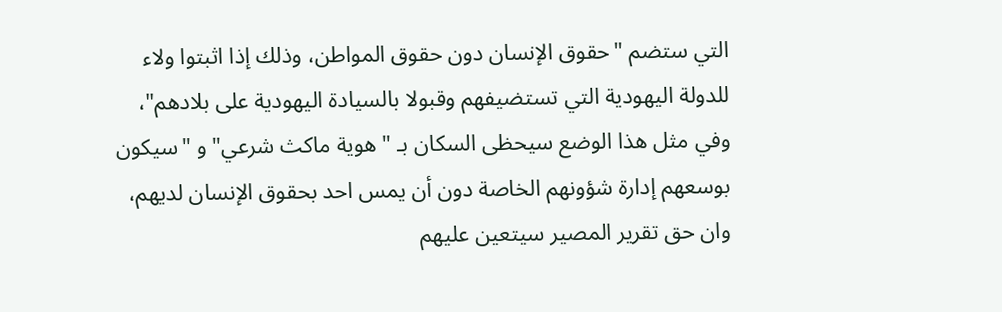التي ستضم "حقوق الإنسان دون حقوق المواطن، وذلك إذا اثبتوا ولاء للدولة اليهودية التي تستضيفهم وقبولا بالسيادة اليهودية على بلادهم"، وفي مثل هذا الوضع سيحظى السكان بـ "هوية ماكث شرعي" و "سيكون بوسعهم إدارة شؤونهم الخاصة دون أن يمس احد بحقوق الإنسان لديهم، وان حق تقرير المصير سيتعين عليهم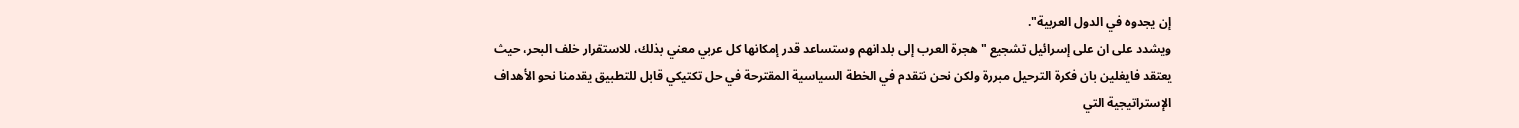إن يجدوه في الدول العربية".
ويشدد على ان على إسرائيل تشجيع "هجرة العرب إلى بلدانهم وستساعد قدر إمكانها كل عربي معني بذلك، للاستقرار خلف البحر، حيث يعتقد فايغلين بان فكرة الترحيل مبررة ولكن نحن نتقدم في الخطة السياسية المقترحة في حل تكتيكي قابل للتطبيق يقدمنا نحو الأهداف الإستراتيجية التي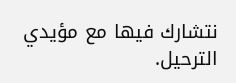نتشارك فيها مع مؤيدي الترحيل.